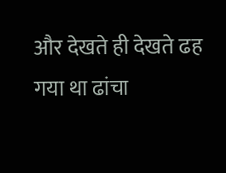और देखते ही देखते ढह गया था ढांचा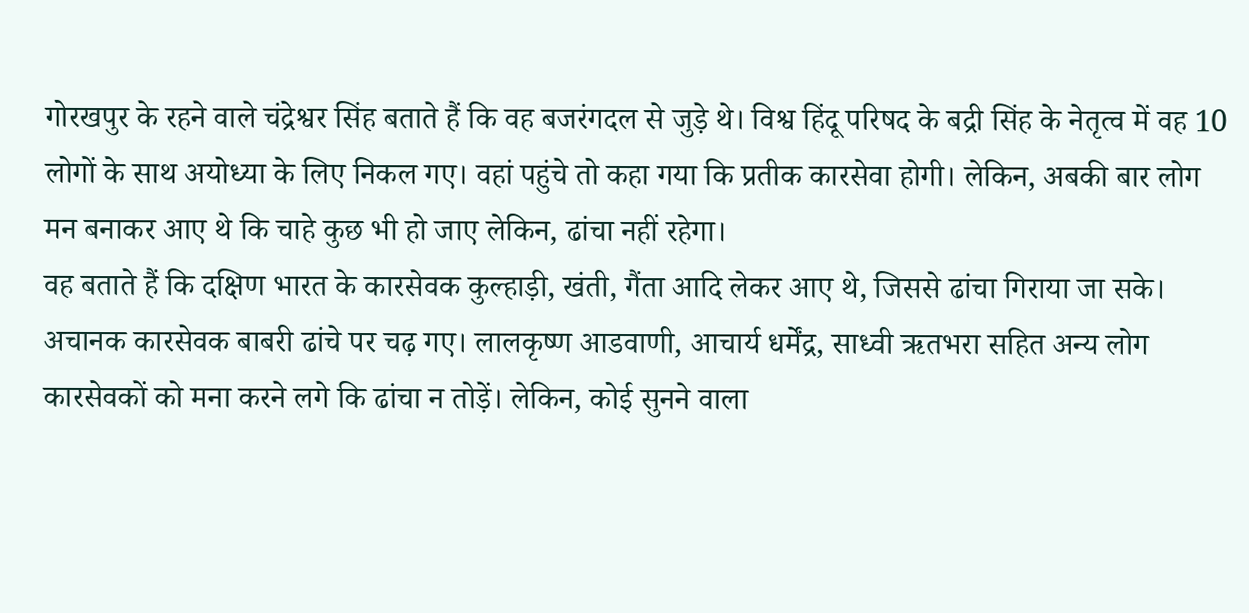गोरखपुर के रहने वाले चंद्रेश्वर सिंह बताते हैं कि वह बजरंगदल से जुड़े थे। विश्व हिंदू परिषद के बद्री सिंह के नेतृत्व में वह 10 लोगों के साथ अयोध्या के लिए निकल गए। वहां पहुंचे तो कहा गया कि प्रतीक कारसेवा होगी। लेकिन, अबकी बार लोग मन बनाकर आए थे कि चाहे कुछ भी हो जाए लेकिन, ढांचा नहीं रहेगा।
वह बताते हैं कि दक्षिण भारत के कारसेवक कुल्हाड़ी, खंती, गैंता आदि लेकर आए थे, जिससे ढांचा गिराया जा सके। अचानक कारसेवक बाबरी ढांचे पर चढ़ गए। लालकृष्ण आडवाणी, आचार्य धर्मेंद्र, साध्वी ऋतभरा सहित अन्य लोग कारसेवकों को मना करने लगे कि ढांचा न तोड़ें। लेकिन, कोई सुनने वाला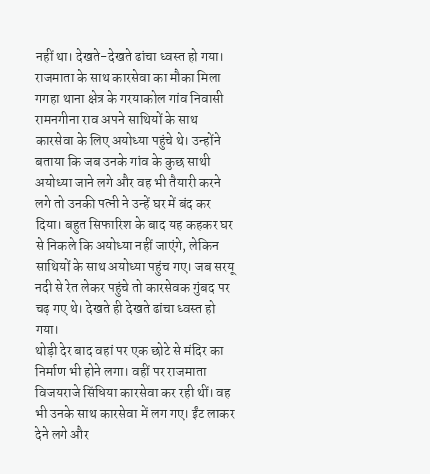नहीं था। देखते-देखते ढांचा ध्वस्त हो गया।
राजमाता के साथ कारसेवा का मौका मिला
गगहा थाना क्षेत्र के गरयाकोल गांव निवासी रामनगीना राव अपने साथियों के साथ कारसेवा के लिए अयोध्या पहुंचे थे। उन्होंने बताया कि जब उनके गांव के कुछ साथी अयोध्या जाने लगे और वह भी तैयारी करने लगे तो उनकी पत्नी ने उन्हें घर में बंद कर दिया। बहुत सिफारिश के बाद यह कहकर घर से निकले कि अयोध्या नहीं जाएंगे, लेकिन साथियों के साथ अयोध्या पहुंच गए। जब सरयू नदी से रेत लेकर पहुंचे तो कारसेवक गुंबद पर चढ़ गए थे। देखते ही देखते ढांचा ध्वस्त हो गया।
थोड़ी देर बाद वहां पर एक छोटे से मंदिर का निर्माण भी होने लगा। वहीं पर राजमाता विजयराजे सिंधिया कारसेवा कर रही थीं। वह भी उनके साथ कारसेवा में लग गए। ईंट लाकर देने लगे और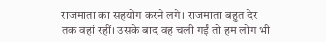राजमाता का सहयोग करने लगे। राजमाता बहुत देर तक वहां रहीं। उसके बाद वह चली गईं तो हम लोग भी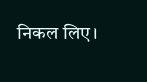निकल लिए।